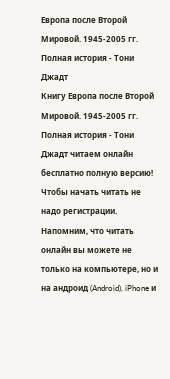Европа после Второй Мировой. 1945-2005 гг. Полная история - Тони Джадт
Книгу Европа после Второй Мировой. 1945-2005 гг. Полная история - Тони Джадт читаем онлайн бесплатно полную версию! Чтобы начать читать не надо регистрации. Напомним, что читать онлайн вы можете не только на компьютере, но и на андроид (Android), iPhone и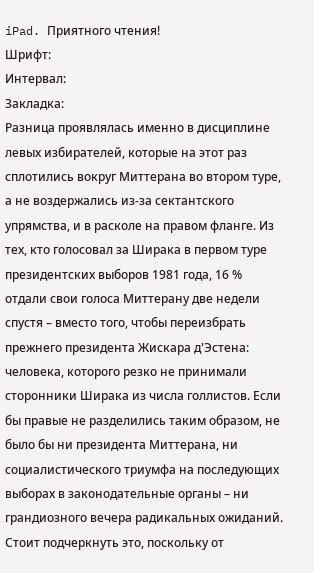iPad. Приятного чтения!
Шрифт:
Интервал:
Закладка:
Разница проявлялась именно в дисциплине левых избирателей, которые на этот раз сплотились вокруг Миттерана во втором туре, а не воздержались из-за сектантского упрямства, и в расколе на правом фланге. Из тех, кто голосовал за Ширака в первом туре президентских выборов 1981 года, 16 % отдали свои голоса Миттерану две недели спустя – вместо того, чтобы переизбрать прежнего президента Жискара д'Эстена: человека, которого резко не принимали сторонники Ширака из числа голлистов. Если бы правые не разделились таким образом, не было бы ни президента Миттерана, ни социалистического триумфа на последующих выборах в законодательные органы – ни грандиозного вечера радикальных ожиданий.
Стоит подчеркнуть это, поскольку от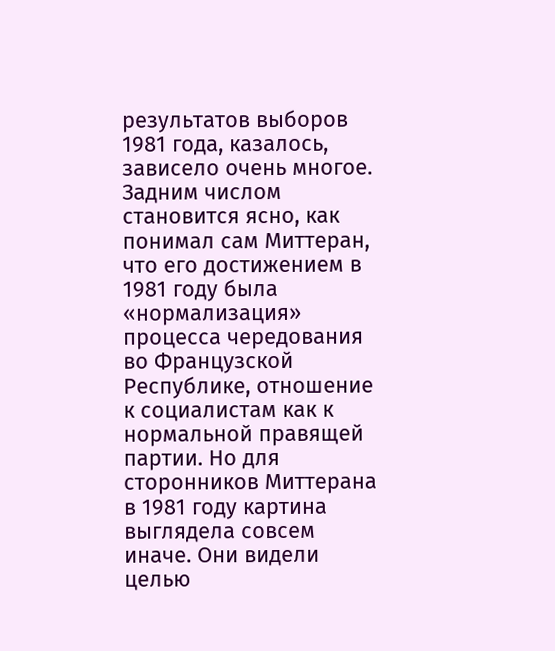результатов выборов 1981 года, казалось, зависело очень многое. Задним числом становится ясно, как понимал сам Миттеран, что его достижением в 1981 году была «нормализация» процесса чередования во Французской Республике, отношение к социалистам как к нормальной правящей партии. Но для сторонников Миттерана в 1981 году картина выглядела совсем иначе. Они видели целью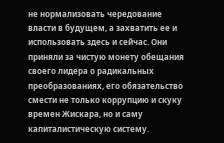не нормализовать чередование власти в будущем, а захватить ее и использовать здесь и сейчас. Они приняли за чистую монету обещания своего лидера о радикальных преобразованиях, его обязательство смести не только коррупцию и скуку времен Жискара, но и саму капиталистическую систему.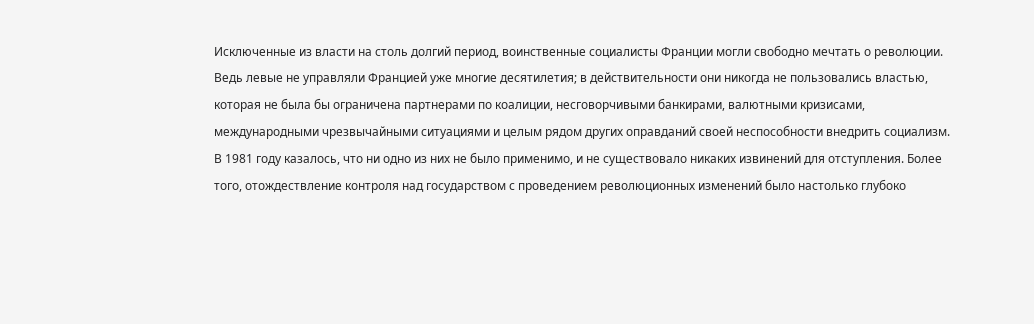Исключенные из власти на столь долгий период, воинственные социалисты Франции могли свободно мечтать о революции.
Ведь левые не управляли Францией уже многие десятилетия; в действительности они никогда не пользовались властью, которая не была бы ограничена партнерами по коалиции, несговорчивыми банкирами, валютными кризисами, международными чрезвычайными ситуациями и целым рядом других оправданий своей неспособности внедрить социализм. В 1981 году казалось, что ни одно из них не было применимо, и не существовало никаких извинений для отступления. Более того, отождествление контроля над государством с проведением революционных изменений было настолько глубоко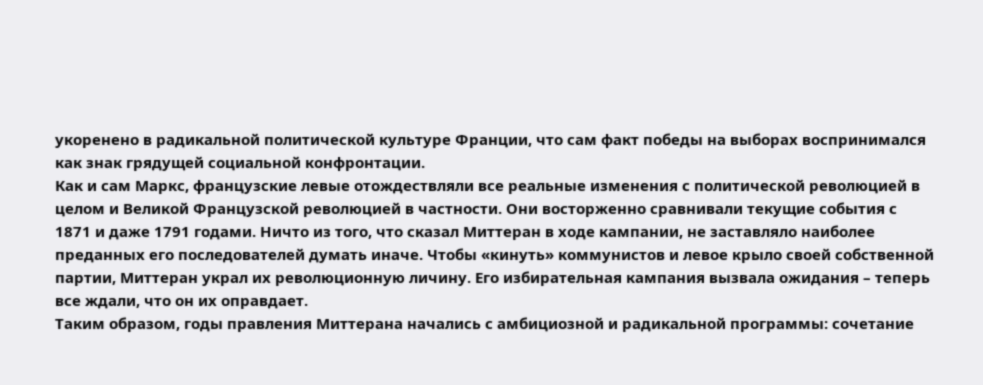укоренено в радикальной политической культуре Франции, что сам факт победы на выборах воспринимался как знак грядущей социальной конфронтации.
Как и сам Маркс, французские левые отождествляли все реальные изменения с политической революцией в целом и Великой Французской революцией в частности. Они восторженно сравнивали текущие события с 1871 и даже 1791 годами. Ничто из того, что сказал Миттеран в ходе кампании, не заставляло наиболее преданных его последователей думать иначе. Чтобы «кинуть» коммунистов и левое крыло своей собственной партии, Миттеран украл их революционную личину. Его избирательная кампания вызвала ожидания – теперь все ждали, что он их оправдает.
Таким образом, годы правления Миттерана начались с амбициозной и радикальной программы: сочетание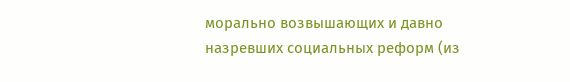морально возвышающих и давно назревших социальных реформ (из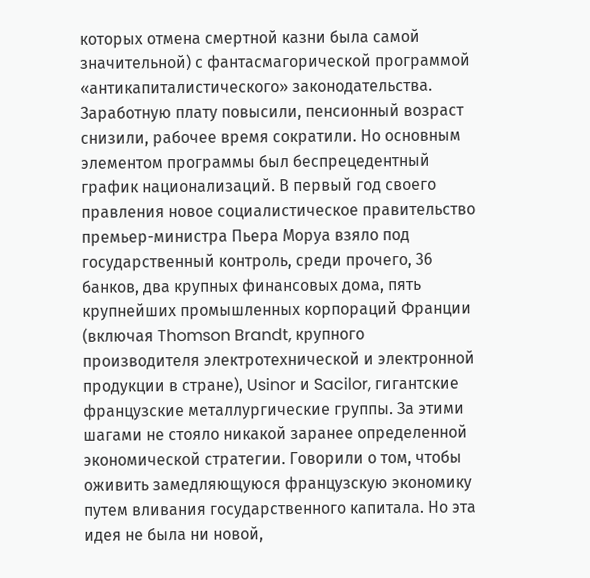которых отмена смертной казни была самой значительной) с фантасмагорической программой «антикапиталистического» законодательства. Заработную плату повысили, пенсионный возраст снизили, рабочее время сократили. Но основным элементом программы был беспрецедентный график национализаций. В первый год своего правления новое социалистическое правительство премьер-министра Пьера Моруа взяло под государственный контроль, среди прочего, 36 банков, два крупных финансовых дома, пять крупнейших промышленных корпораций Франции (включая Thomson Brandt, крупного производителя электротехнической и электронной продукции в стране), Usinor и Sacilor, гигантские французские металлургические группы. За этими шагами не стояло никакой заранее определенной экономической стратегии. Говорили о том, чтобы оживить замедляющуюся французскую экономику путем вливания государственного капитала. Но эта идея не была ни новой,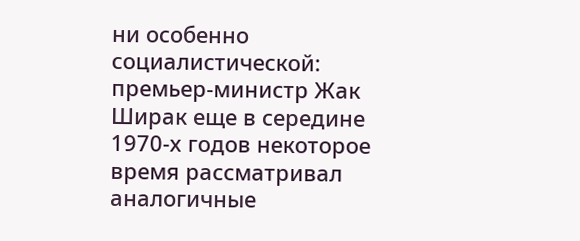ни особенно социалистической: премьер-министр Жак Ширак еще в середине 1970-х годов некоторое время рассматривал аналогичные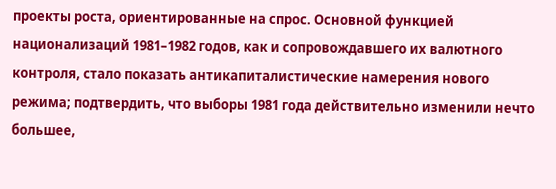проекты роста, ориентированные на спрос. Основной функцией национализаций 1981–1982 годов, как и сопровождавшего их валютного контроля, стало показать антикапиталистические намерения нового режима; подтвердить, что выборы 1981 года действительно изменили нечто большее,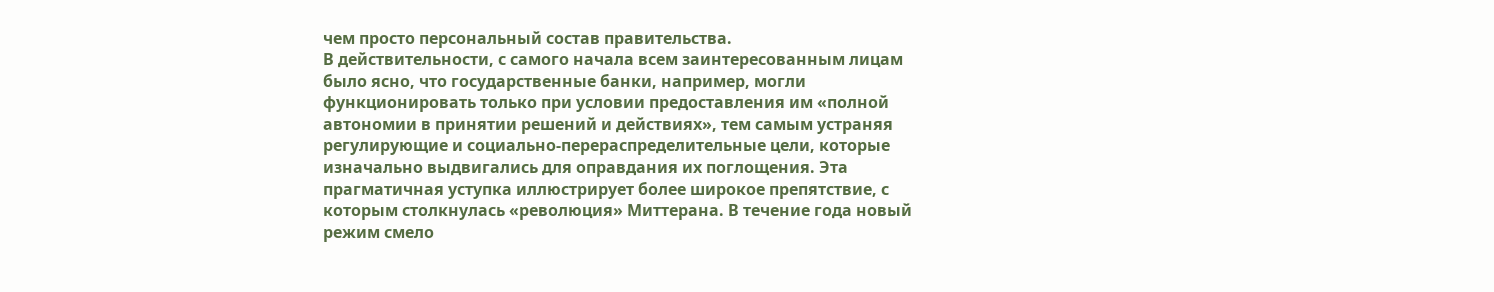чем просто персональный состав правительства.
В действительности, с самого начала всем заинтересованным лицам было ясно, что государственные банки, например, могли функционировать только при условии предоставления им «полной автономии в принятии решений и действиях», тем самым устраняя регулирующие и социально-перераспределительные цели, которые изначально выдвигались для оправдания их поглощения. Эта прагматичная уступка иллюстрирует более широкое препятствие, с которым столкнулась «революция» Миттерана. В течение года новый режим смело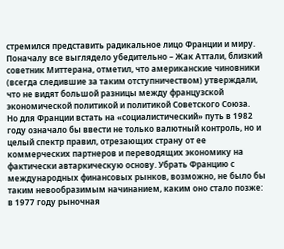стремился представить радикальное лицо Франции и миру. Поначалу все выглядело убедительно – Жак Аттали, близкий советник Миттерана, отметил, что американские чиновники (всегда следившие за таким отступничеством) утверждали, что не видят большой разницы между французской экономической политикой и политикой Советского Союза.
Но для Франции встать на «социалистический» путь в 1982 году означало бы ввести не только валютный контроль, но и целый спектр правил, отрезающих страну от ее коммерческих партнеров и переводящих экономику на фактически автаркическую основу. Убрать Францию с международных финансовых рынков, возможно, не было бы таким невообразимым начинанием, каким оно стало позже: в 1977 году рыночная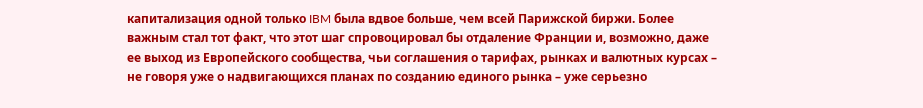капитализация одной только IBM была вдвое больше, чем всей Парижской биржи. Более важным стал тот факт, что этот шаг спровоцировал бы отдаление Франции и, возможно, даже ее выход из Европейского сообщества, чьи соглашения о тарифах, рынках и валютных курсах – не говоря уже о надвигающихся планах по созданию единого рынка – уже серьезно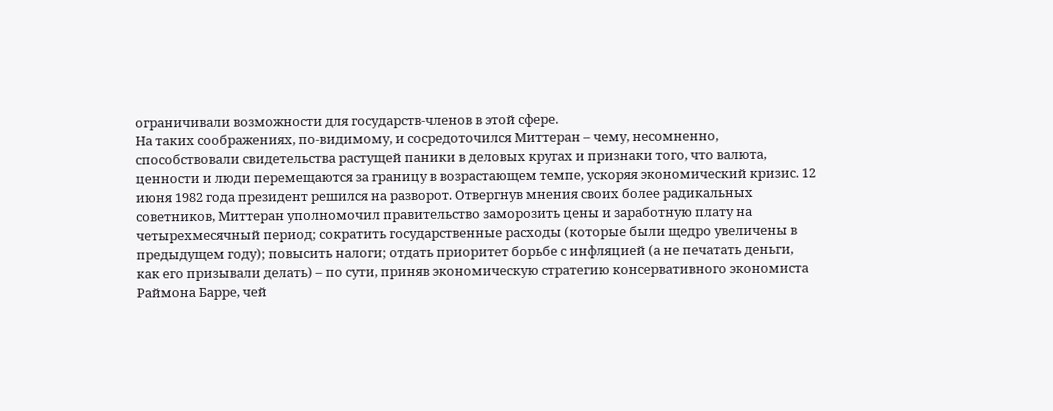ограничивали возможности для государств-членов в этой сфере.
На таких соображениях, по-видимому, и сосредоточился Миттеран – чему, несомненно, способствовали свидетельства растущей паники в деловых кругах и признаки того, что валюта, ценности и люди перемещаются за границу в возрастающем темпе, ускоряя экономический кризис. 12 июня 1982 года президент решился на разворот. Отвергнув мнения своих более радикальных советников, Миттеран уполномочил правительство заморозить цены и заработную плату на четырехмесячный период; сократить государственные расходы (которые были щедро увеличены в предыдущем году); повысить налоги; отдать приоритет борьбе с инфляцией (а не печатать деньги, как его призывали делать) – по сути, приняв экономическую стратегию консервативного экономиста Раймона Барре, чей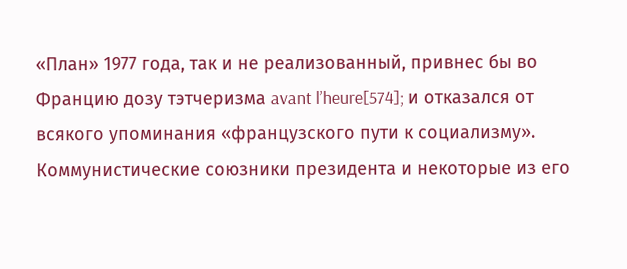«План» 1977 года, так и не реализованный, привнес бы во Францию дозу тэтчеризма avant l’heure[574]; и отказался от всякого упоминания «французского пути к социализму».
Коммунистические союзники президента и некоторые из его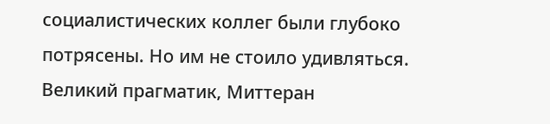социалистических коллег были глубоко потрясены. Но им не стоило удивляться. Великий прагматик, Миттеран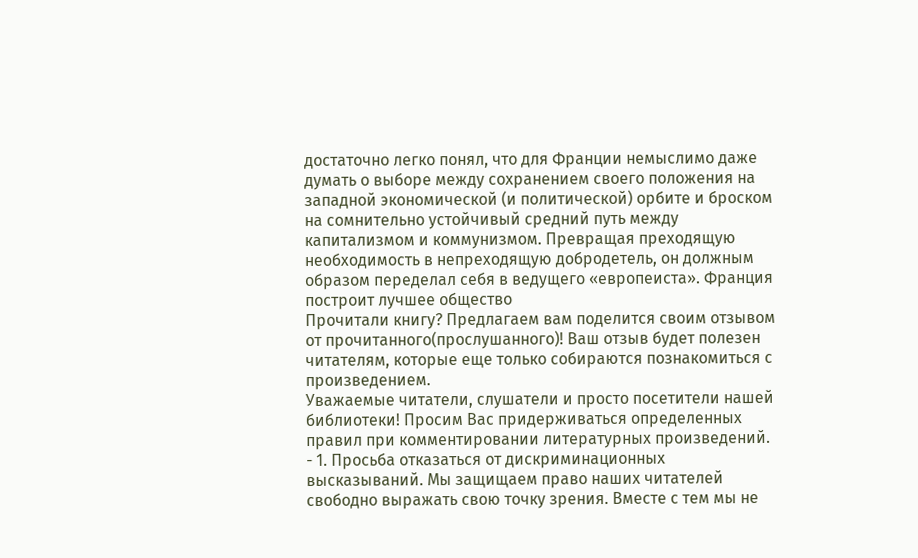достаточно легко понял, что для Франции немыслимо даже думать о выборе между сохранением своего положения на западной экономической (и политической) орбите и броском на сомнительно устойчивый средний путь между капитализмом и коммунизмом. Превращая преходящую необходимость в непреходящую добродетель, он должным образом переделал себя в ведущего «европеиста». Франция построит лучшее общество
Прочитали книгу? Предлагаем вам поделится своим отзывом от прочитанного(прослушанного)! Ваш отзыв будет полезен читателям, которые еще только собираются познакомиться с произведением.
Уважаемые читатели, слушатели и просто посетители нашей библиотеки! Просим Вас придерживаться определенных правил при комментировании литературных произведений.
- 1. Просьба отказаться от дискриминационных высказываний. Мы защищаем право наших читателей свободно выражать свою точку зрения. Вместе с тем мы не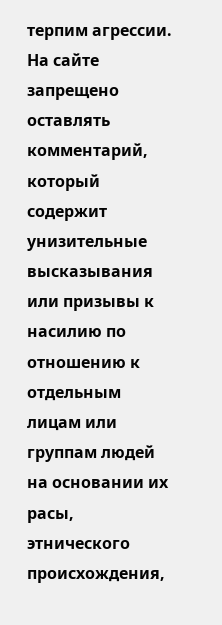терпим агрессии. На сайте запрещено оставлять комментарий, который содержит унизительные высказывания или призывы к насилию по отношению к отдельным лицам или группам людей на основании их расы, этнического происхождения,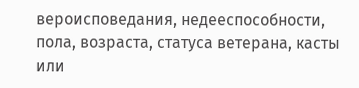вероисповедания, недееспособности, пола, возраста, статуса ветерана, касты или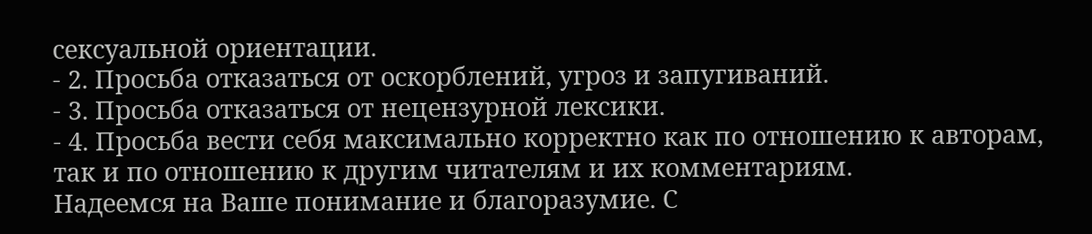сексуальной ориентации.
- 2. Просьба отказаться от оскорблений, угроз и запугиваний.
- 3. Просьба отказаться от нецензурной лексики.
- 4. Просьба вести себя максимально корректно как по отношению к авторам, так и по отношению к другим читателям и их комментариям.
Надеемся на Ваше понимание и благоразумие. С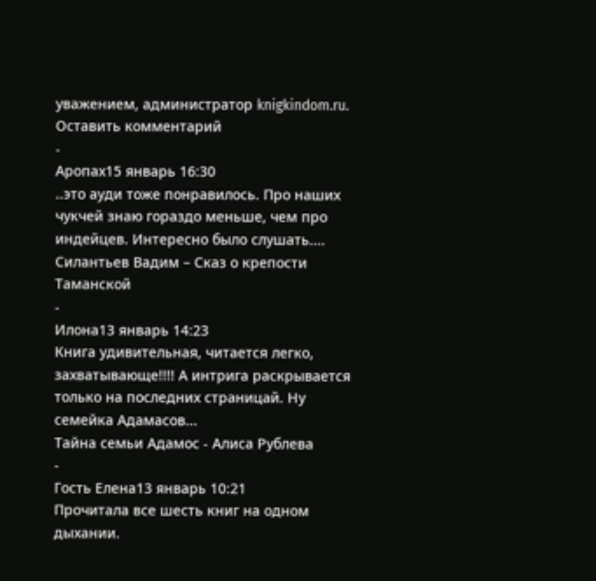уважением, администратор knigkindom.ru.
Оставить комментарий
-
Аропах15 январь 16:30
..это ауди тоже понравилось. Про наших чукчей знаю гораздо меньше, чем про индейцев. Интересно было слушать....
Силантьев Вадим – Сказ о крепости Таманской
-
Илона13 январь 14:23
Книга удивительная, читается легко, захватывающе!!!! А интрига раскрывается только на последних страницай. Ну семейка Адамасов...
Тайна семьи Адамос - Алиса Рублева
-
Гость Елена13 январь 10:21
Прочитала все шесть книг на одном дыхании.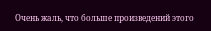Очень жаль, что больше произведений этого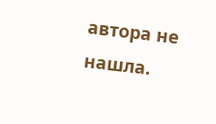автора не нашла.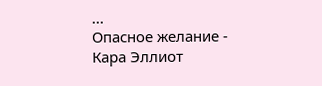...
Опасное желание - Кара Эллиот